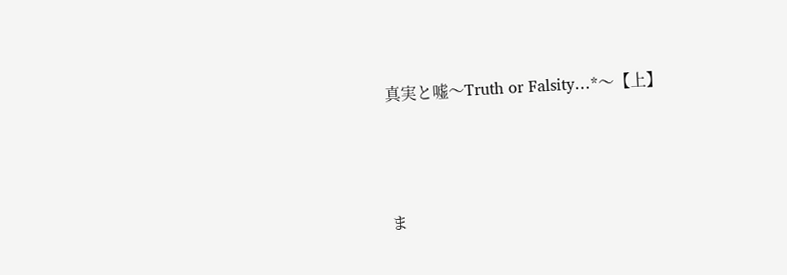真実と嘘〜Truth or Falsity…*〜【上】




ま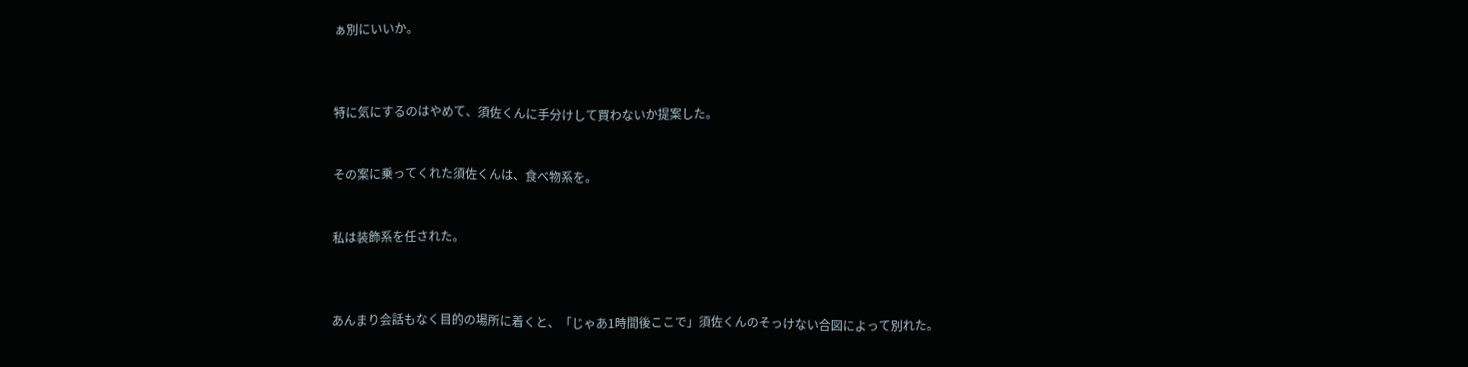ぁ別にいいか。



特に気にするのはやめて、須佐くんに手分けして買わないか提案した。


その案に乗ってくれた須佐くんは、食べ物系を。


私は装飾系を任された。



あんまり会話もなく目的の場所に着くと、「じゃあ1時間後ここで」須佐くんのそっけない合図によって別れた。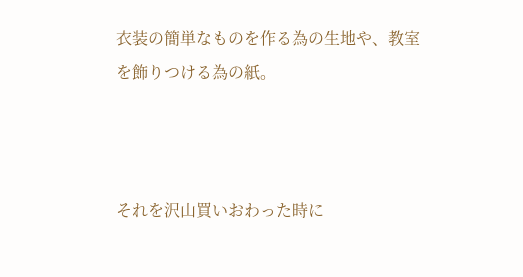衣装の簡単なものを作る為の生地や、教室を飾りつける為の紙。



それを沢山買いおわった時に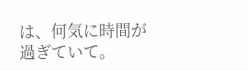は、何気に時間が過ぎていて。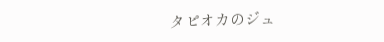タピオカのジュ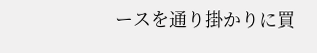ースを通り掛かりに買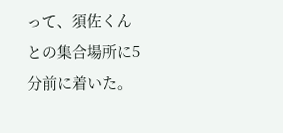って、須佐くんとの集合場所に5分前に着いた。